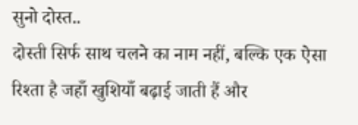सुनो दोस्त..
दोस्ती सिर्फ साथ चलने का नाम नहीं, बल्कि एक ऐसा रिश्ता है जहाँ खुशियाँ बढ़ाई जाती हैं और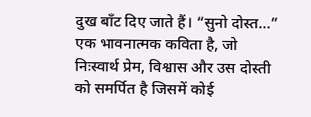दुख बाँट दिए जाते हैं। “सुनो दोस्त…” एक भावनात्मक कविता है, जो निःस्वार्थ प्रेम, विश्वास और उस दोस्ती को समर्पित है जिसमें कोई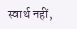स्वार्थ नहीं,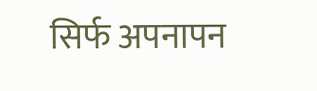सिर्फ अपनापन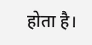होता है।